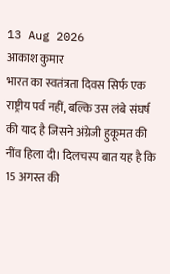13 Aug 2026
आकाश कुमार
भारत का स्वतंत्रता दिवस सिर्फ एक राष्ट्रीय पर्व नहीं, बल्कि उस लंबे संघर्ष की याद है जिसने अंग्रेजी हुकूमत की नींव हिला दी। दिलचस्प बात यह है कि 15 अगस्त की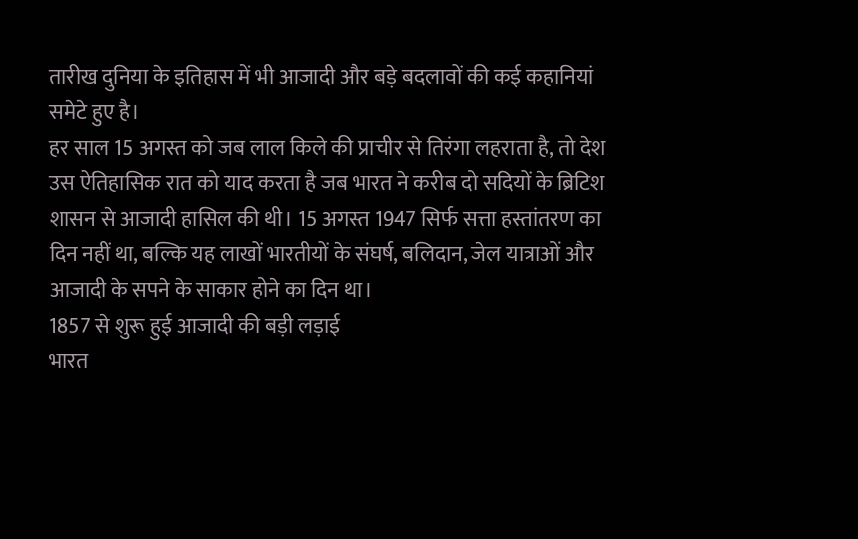तारीख दुनिया के इतिहास में भी आजादी और बड़े बदलावों की कई कहानियां समेटे हुए है।
हर साल 15 अगस्त को जब लाल किले की प्राचीर से तिरंगा लहराता है, तो देश उस ऐतिहासिक रात को याद करता है जब भारत ने करीब दो सदियों के ब्रिटिश शासन से आजादी हासिल की थी। 15 अगस्त 1947 सिर्फ सत्ता हस्तांतरण का दिन नहीं था, बल्कि यह लाखों भारतीयों के संघर्ष, बलिदान, जेल यात्राओं और आजादी के सपने के साकार होने का दिन था।
1857 से शुरू हुई आजादी की बड़ी लड़ाई
भारत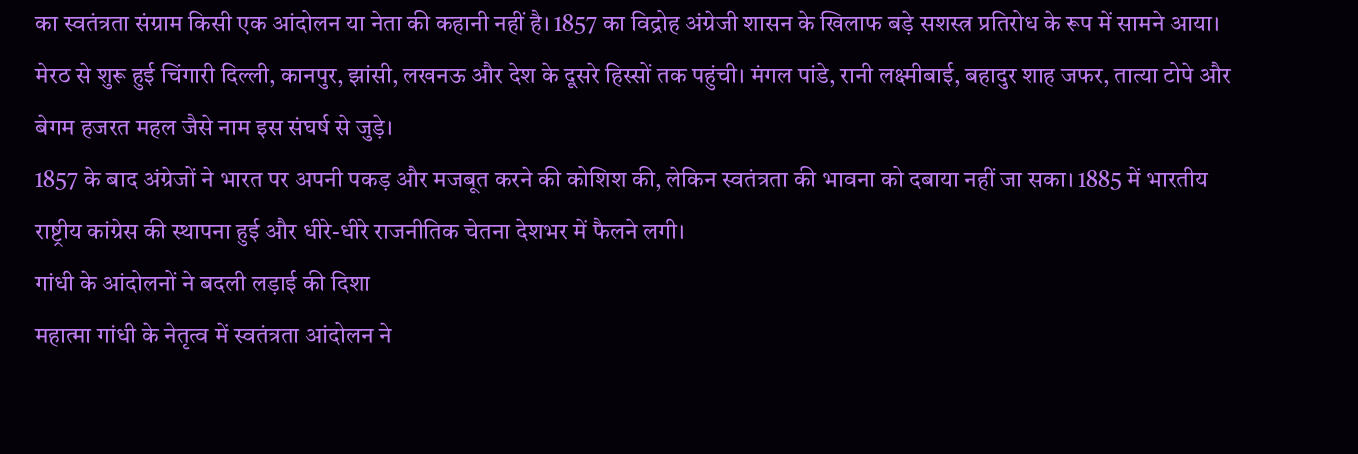का स्वतंत्रता संग्राम किसी एक आंदोलन या नेता की कहानी नहीं है। 1857 का विद्रोह अंग्रेजी शासन के खिलाफ बड़े सशस्त्र प्रतिरोध के रूप में सामने आया। मेरठ से शुरू हुई चिंगारी दिल्ली, कानपुर, झांसी, लखनऊ और देश के दूसरे हिस्सों तक पहुंची। मंगल पांडे, रानी लक्ष्मीबाई, बहादुर शाह जफर, तात्या टोपे और बेगम हजरत महल जैसे नाम इस संघर्ष से जुड़े।
1857 के बाद अंग्रेजों ने भारत पर अपनी पकड़ और मजबूत करने की कोशिश की, लेकिन स्वतंत्रता की भावना को दबाया नहीं जा सका। 1885 में भारतीय राष्ट्रीय कांग्रेस की स्थापना हुई और धीरे-धीरे राजनीतिक चेतना देशभर में फैलने लगी।
गांधी के आंदोलनों ने बदली लड़ाई की दिशा
महात्मा गांधी के नेतृत्व में स्वतंत्रता आंदोलन ने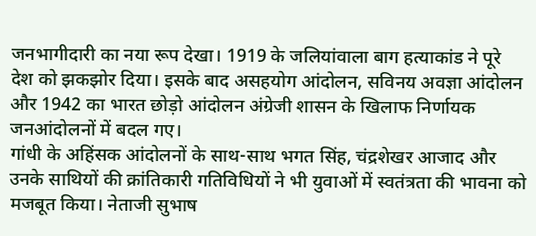जनभागीदारी का नया रूप देखा। 1919 के जलियांवाला बाग हत्याकांड ने पूरे देश को झकझोर दिया। इसके बाद असहयोग आंदोलन, सविनय अवज्ञा आंदोलन और 1942 का भारत छोड़ो आंदोलन अंग्रेजी शासन के खिलाफ निर्णायक जनआंदोलनों में बदल गए।
गांधी के अहिंसक आंदोलनों के साथ-साथ भगत सिंह, चंद्रशेखर आजाद और उनके साथियों की क्रांतिकारी गतिविधियों ने भी युवाओं में स्वतंत्रता की भावना को मजबूत किया। नेताजी सुभाष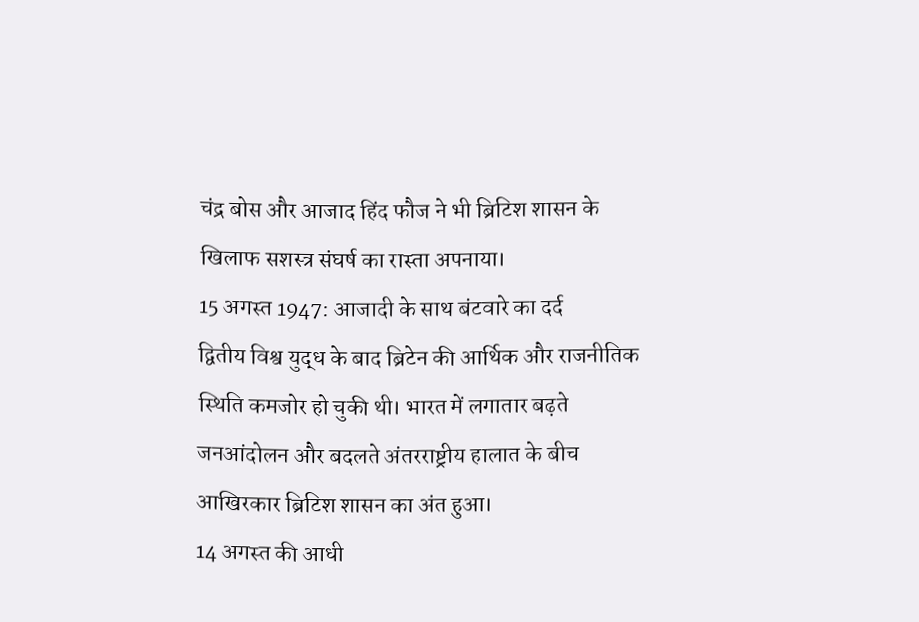चंद्र बोस और आजाद हिंद फौज ने भी ब्रिटिश शासन के खिलाफ सशस्त्र संघर्ष का रास्ता अपनाया।
15 अगस्त 1947: आजादी के साथ बंटवारे का दर्द
द्वितीय विश्व युद्ध के बाद ब्रिटेन की आर्थिक और राजनीतिक स्थिति कमजोर हो चुकी थी। भारत में लगातार बढ़ते जनआंदोलन और बदलते अंतरराष्ट्रीय हालात के बीच आखिरकार ब्रिटिश शासन का अंत हुआ।
14 अगस्त की आधी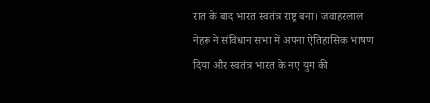रात के बाद भारत स्वतंत्र राष्ट्र बना। जवाहरलाल नेहरू ने संविधान सभा में अपना ऐतिहासिक भाषण दिया और स्वतंत्र भारत के नए युग की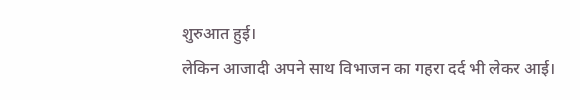शुरुआत हुई।
लेकिन आजादी अपने साथ विभाजन का गहरा दर्द भी लेकर आई।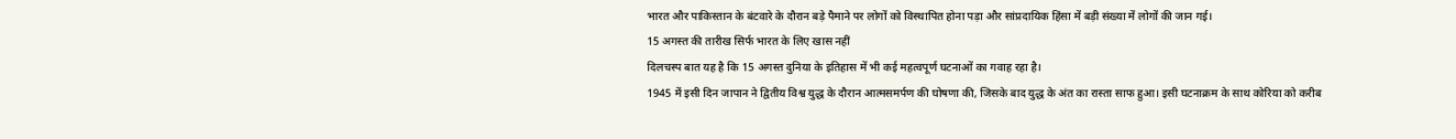भारत और पाकिस्तान के बंटवारे के दौरान बड़े पैमाने पर लोगों को विस्थापित होना पड़ा और सांप्रदायिक हिंसा में बड़ी संख्या में लोगों की जान गई।
15 अगस्त की तारीख सिर्फ भारत के लिए खास नहीं
दिलचस्प बात यह है कि 15 अगस्त दुनिया के इतिहास में भी कई महत्वपूर्ण घटनाओं का गवाह रहा है।
1945 में इसी दिन जापान ने द्वितीय विश्व युद्ध के दौरान आत्मसमर्पण की घोषणा की, जिसके बाद युद्ध के अंत का रास्ता साफ हुआ। इसी घटनाक्रम के साथ कोरिया को करीब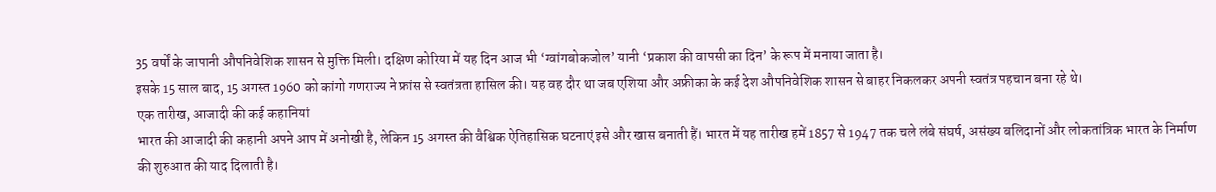35 वर्षों के जापानी औपनिवेशिक शासन से मुक्ति मिली। दक्षिण कोरिया में यह दिन आज भी ‘ग्वांगबोकजोल’ यानी ‘प्रकाश की वापसी का दिन’ के रूप में मनाया जाता है।
इसके 15 साल बाद, 15 अगस्त 1960 को कांगो गणराज्य ने फ्रांस से स्वतंत्रता हासिल की। यह वह दौर था जब एशिया और अफ्रीका के कई देश औपनिवेशिक शासन से बाहर निकलकर अपनी स्वतंत्र पहचान बना रहे थे।
एक तारीख, आजादी की कई कहानियां
भारत की आजादी की कहानी अपने आप में अनोखी है, लेकिन 15 अगस्त की वैश्विक ऐतिहासिक घटनाएं इसे और खास बनाती हैं। भारत में यह तारीख हमें 1857 से 1947 तक चले लंबे संघर्ष, असंख्य बलिदानों और लोकतांत्रिक भारत के निर्माण की शुरुआत की याद दिलाती है।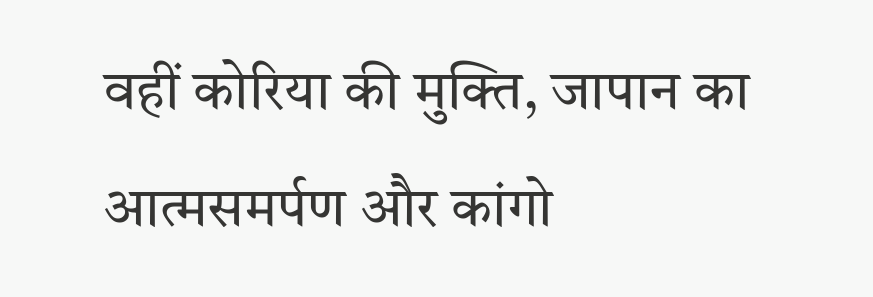वहीं कोरिया की मुक्ति, जापान का आत्मसमर्पण और कांगो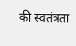की स्वतंत्रता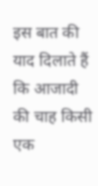इस बात की याद दिलाते हैं कि आजादी की चाह किसी एक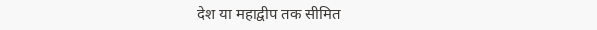देश या महाद्वीप तक सीमित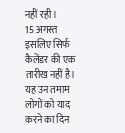नहीं रही।
15 अगस्त इसलिए सिर्फ कैलेंडर की एक तारीख नहीं है। यह उन तमाम लोगों को याद करने का दिन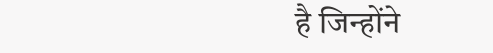है जिन्होंने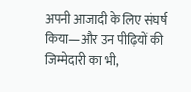अपनी आजादी के लिए संघर्ष किया—और उन पीढ़ियों की जिम्मेदारी का भी,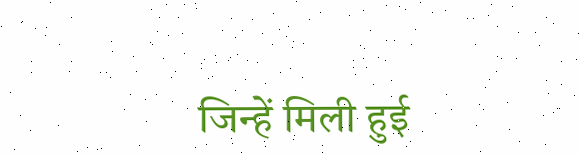जिन्हें मिली हुई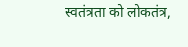स्वतंत्रता को लोकतंत्र,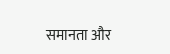समानता और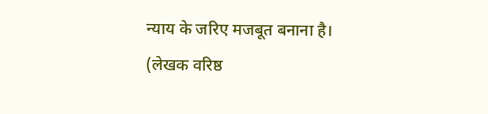न्याय के जरिए मजबूत बनाना है।
(लेखक वरिष्ठ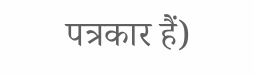पत्रकार हैं)